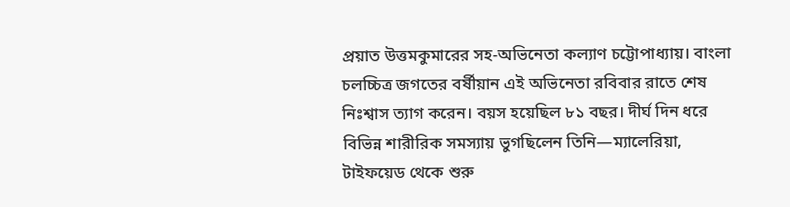প্রয়াত উত্তমকুমারের সহ-অভিনেতা কল্যাণ চট্টোপাধ্যায়। বাংলা চলচ্চিত্র জগতের বর্ষীয়ান এই অভিনেতা রবিবার রাতে শেষ নিঃশ্বাস ত্যাগ করেন। বয়স হয়েছিল ৮১ বছর। দীর্ঘ দিন ধরে বিভিন্ন শারীরিক সমস্যায় ভুগছিলেন তিনি—ম্যালেরিয়া, টাইফয়েড থেকে শুরু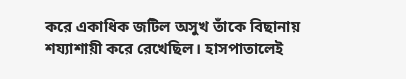করে একাধিক জটিল অসুখ তাঁকে বিছানায় শয্যাশায়ী করে রেখেছিল। হাসপাতালেই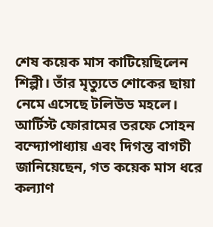শেষ কয়েক মাস কাটিয়েছিলেন শিল্পী। তাঁর মৃত্যুতে শোকের ছায়া নেমে এসেছে টলিউড মহলে।
আর্টিস্ট ফোরামের তরফে সোহন বন্দ্যোপাধ্যায় এবং দিগন্ত বাগচী জানিয়েছেন, গত কয়েক মাস ধরে কল্যাণ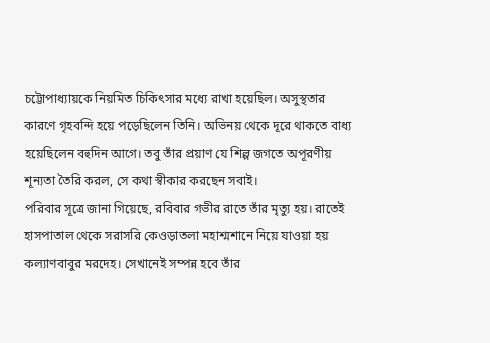চট্টোপাধ্যায়কে নিয়মিত চিকিৎসার মধ্যে রাখা হয়েছিল। অসুস্থতার কারণে গৃহবন্দি হয়ে পড়েছিলেন তিনি। অভিনয় থেকে দূরে থাকতে বাধ্য হয়েছিলেন বহুদিন আগে। তবু তাঁর প্রয়াণ যে শিল্প জগতে অপূরণীয় শূন্যতা তৈরি করল, সে কথা স্বীকার করছেন সবাই।
পরিবার সূত্রে জানা গিয়েছে, রবিবার গভীর রাতে তাঁর মৃত্যু হয়। রাতেই হাসপাতাল থেকে সরাসরি কেওড়াতলা মহাশ্মশানে নিয়ে যাওয়া হয় কল্যাণবাবুর মরদেহ। সেখানেই সম্পন্ন হবে তাঁর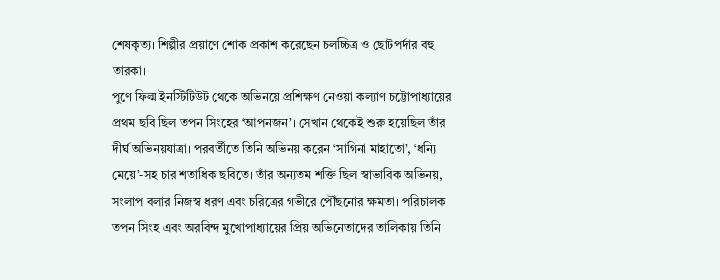শেষকৃত্য। শিল্পীর প্রয়াণে শোক প্রকাশ করেছেন চলচ্চিত্র ও ছোটপর্দার বহু তারকা।
পুণে ফিল্ম ইনস্টিটিউট থেকে অভিনয়ে প্রশিক্ষণ নেওয়া কল্যাণ চট্টোপাধ্যায়ের প্রথম ছবি ছিল তপন সিংহের ‘আপনজন’। সেখান থেকেই শুরু হয়েছিল তাঁর দীর্ঘ অভিনয়যাত্রা। পরবর্তীতে তিনি অভিনয় করেন ‘সাগিনা মাহাতো’, ‘ধন্যি মেয়ে’-সহ চার শতাধিক ছবিতে। তাঁর অন্যতম শক্তি ছিল স্বাভাবিক অভিনয়, সংলাপ বলার নিজস্ব ধরণ এবং চরিত্রের গভীরে পৌঁছনোর ক্ষমতা। পরিচালক তপন সিংহ এবং অরবিন্দ মুখোপাধ্যায়ের প্রিয় অভিনেতাদের তালিকায় তিনি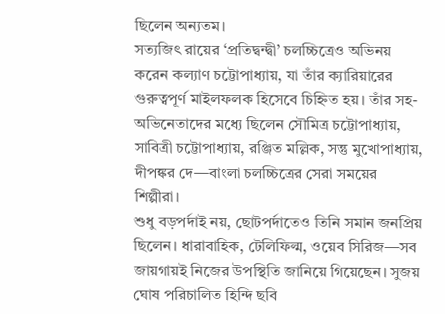ছিলেন অন্যতম।
সত্যজিৎ রায়ের ‘প্রতিদ্বন্দ্বী’ চলচ্চিত্রেও অভিনয় করেন কল্যাণ চট্টোপাধ্যায়, যা তাঁর ক্যারিয়ারের গুরুত্বপূর্ণ মাইলফলক হিসেবে চিহ্নিত হয়। তাঁর সহ-অভিনেতাদের মধ্যে ছিলেন সৌমিত্র চট্টোপাধ্যায়, সাবিত্রী চট্টোপাধ্যায়, রঞ্জিত মল্লিক, সন্তু মুখোপাধ্যায়, দীপঙ্কর দে—বাংলা চলচ্চিত্রের সেরা সময়ের শিল্পীরা।
শুধু বড়পর্দাই নয়, ছোটপর্দাতেও তিনি সমান জনপ্রিয় ছিলেন। ধারাবাহিক, টেলিফিল্ম, ওয়েব সিরিজ—সব জায়গায়ই নিজের উপস্থিতি জানিয়ে গিয়েছেন। সুজয় ঘোষ পরিচালিত হিন্দি ছবি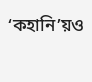‘কহানি’য়ও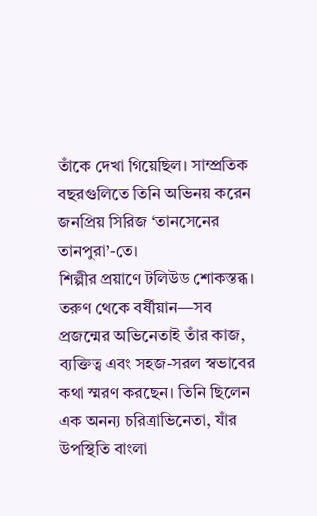তাঁকে দেখা গিয়েছিল। সাম্প্রতিক বছরগুলিতে তিনি অভিনয় করেন জনপ্রিয় সিরিজ ‘তানসেনের তানপুরা’-তে।
শিল্পীর প্রয়াণে টলিউড শোকস্তব্ধ। তরুণ থেকে বর্ষীয়ান—সব প্রজন্মের অভিনেতাই তাঁর কাজ, ব্যক্তিত্ব এবং সহজ-সরল স্বভাবের কথা স্মরণ করছেন। তিনি ছিলেন এক অনন্য চরিত্রাভিনেতা, যাঁর উপস্থিতি বাংলা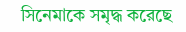সিনেমাকে সমৃদ্ধ করেছে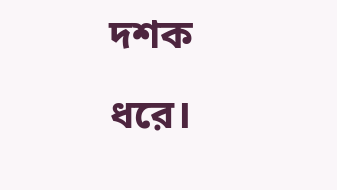দশক ধরে।